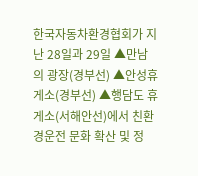한국자동차환경협회가 지난 28일과 29일 ▲만남의 광장(경부선) ▲안성휴게소(경부선) ▲행담도 휴게소(서해안선)에서 친환경운전 문화 확산 및 정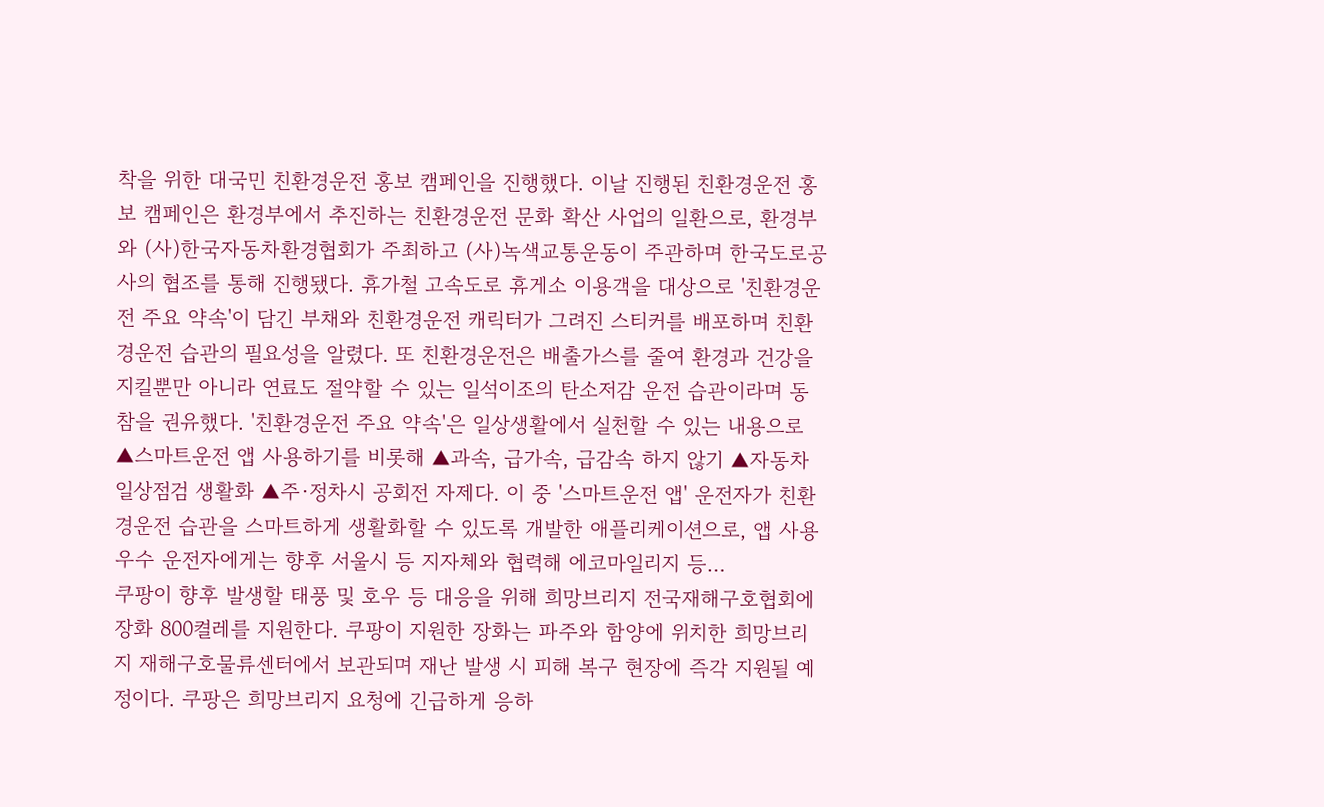착을 위한 대국민 친환경운전 홍보 캠페인을 진행했다. 이날 진행된 친환경운전 홍보 캠페인은 환경부에서 추진하는 친환경운전 문화 확산 사업의 일환으로, 환경부와 (사)한국자동차환경협회가 주최하고 (사)녹색교통운동이 주관하며 한국도로공사의 협조를 통해 진행됐다. 휴가철 고속도로 휴게소 이용객을 대상으로 '친환경운전 주요 약속'이 담긴 부채와 친환경운전 캐릭터가 그려진 스티커를 배포하며 친환경운전 습관의 필요성을 알렸다. 또 친환경운전은 배출가스를 줄여 환경과 건강을 지킬뿐만 아니라 연료도 절약할 수 있는 일석이조의 탄소저감 운전 습관이라며 동참을 권유했다. '친환경운전 주요 약속'은 일상생활에서 실천할 수 있는 내용으로 ▲스마트운전 앱 사용하기를 비롯해 ▲과속, 급가속, 급감속 하지 않기 ▲자동차 일상점검 생활화 ▲주·정차시 공회전 자제다. 이 중 '스마트운전 앱' 운전자가 친환경운전 습관을 스마트하게 생활화할 수 있도록 개발한 애플리케이션으로, 앱 사용 우수 운전자에게는 향후 서울시 등 지자체와 협력해 에코마일리지 등…
쿠팡이 향후 발생할 태풍 및 호우 등 대응을 위해 희망브리지 전국재해구호협회에 장화 800켤레를 지원한다. 쿠팡이 지원한 장화는 파주와 함양에 위치한 희망브리지 재해구호물류센터에서 보관되며 재난 발생 시 피해 복구 현장에 즉각 지원될 예정이다. 쿠팡은 희망브리지 요청에 긴급하게 응하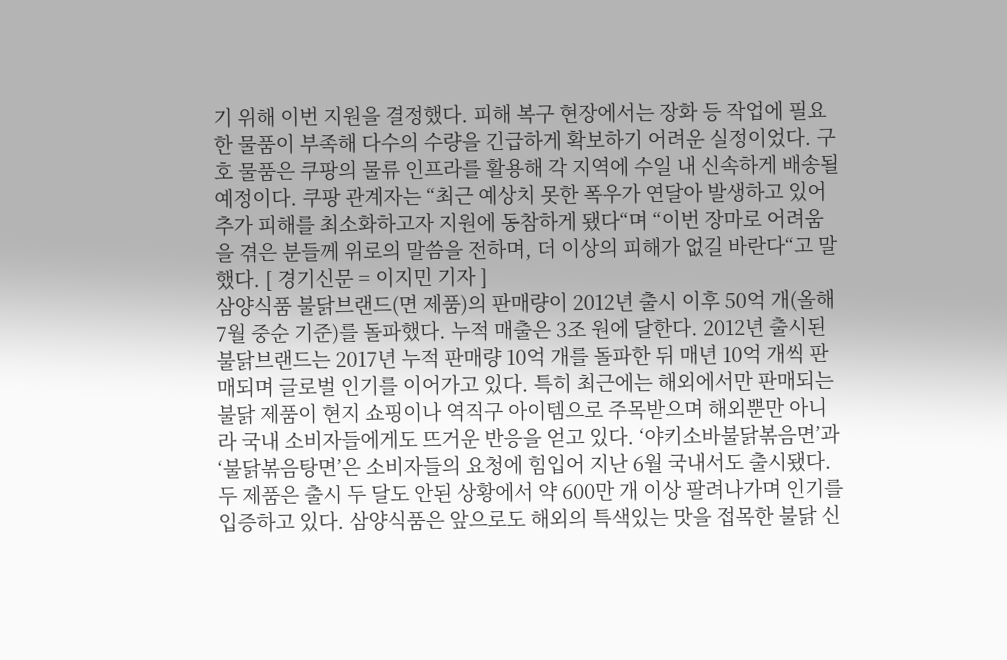기 위해 이번 지원을 결정했다. 피해 복구 현장에서는 장화 등 작업에 필요한 물품이 부족해 다수의 수량을 긴급하게 확보하기 어려운 실정이었다. 구호 물품은 쿠팡의 물류 인프라를 활용해 각 지역에 수일 내 신속하게 배송될 예정이다. 쿠팡 관계자는 “최근 예상치 못한 폭우가 연달아 발생하고 있어 추가 피해를 최소화하고자 지원에 동참하게 됐다“며 “이번 장마로 어려움을 겪은 분들께 위로의 말씀을 전하며, 더 이상의 피해가 없길 바란다“고 말했다. [ 경기신문 = 이지민 기자 ]
삼양식품 불닭브랜드(면 제품)의 판매량이 2012년 출시 이후 50억 개(올해 7월 중순 기준)를 돌파했다. 누적 매출은 3조 원에 달한다. 2012년 출시된 불닭브랜드는 2017년 누적 판매량 10억 개를 돌파한 뒤 매년 10억 개씩 판매되며 글로벌 인기를 이어가고 있다. 특히 최근에는 해외에서만 판매되는 불닭 제품이 현지 쇼핑이나 역직구 아이템으로 주목받으며 해외뿐만 아니라 국내 소비자들에게도 뜨거운 반응을 얻고 있다. ‘야키소바불닭볶음면’과 ‘불닭볶음탕면’은 소비자들의 요청에 힘입어 지난 6월 국내서도 출시됐다. 두 제품은 출시 두 달도 안된 상황에서 약 600만 개 이상 팔려나가며 인기를 입증하고 있다. 삼양식품은 앞으로도 해외의 특색있는 맛을 접목한 불닭 신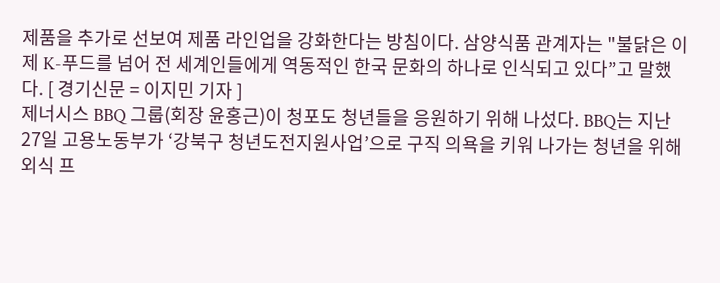제품을 추가로 선보여 제품 라인업을 강화한다는 방침이다. 삼양식품 관계자는 "불닭은 이제 K-푸드를 넘어 전 세계인들에게 역동적인 한국 문화의 하나로 인식되고 있다”고 말했다. [ 경기신문 = 이지민 기자 ]
제너시스 BBQ 그룹(회장 윤홍근)이 청포도 청년들을 응원하기 위해 나섰다. BBQ는 지난 27일 고용노동부가 ‘강북구 청년도전지원사업’으로 구직 의욕을 키워 나가는 청년을 위해 외식 프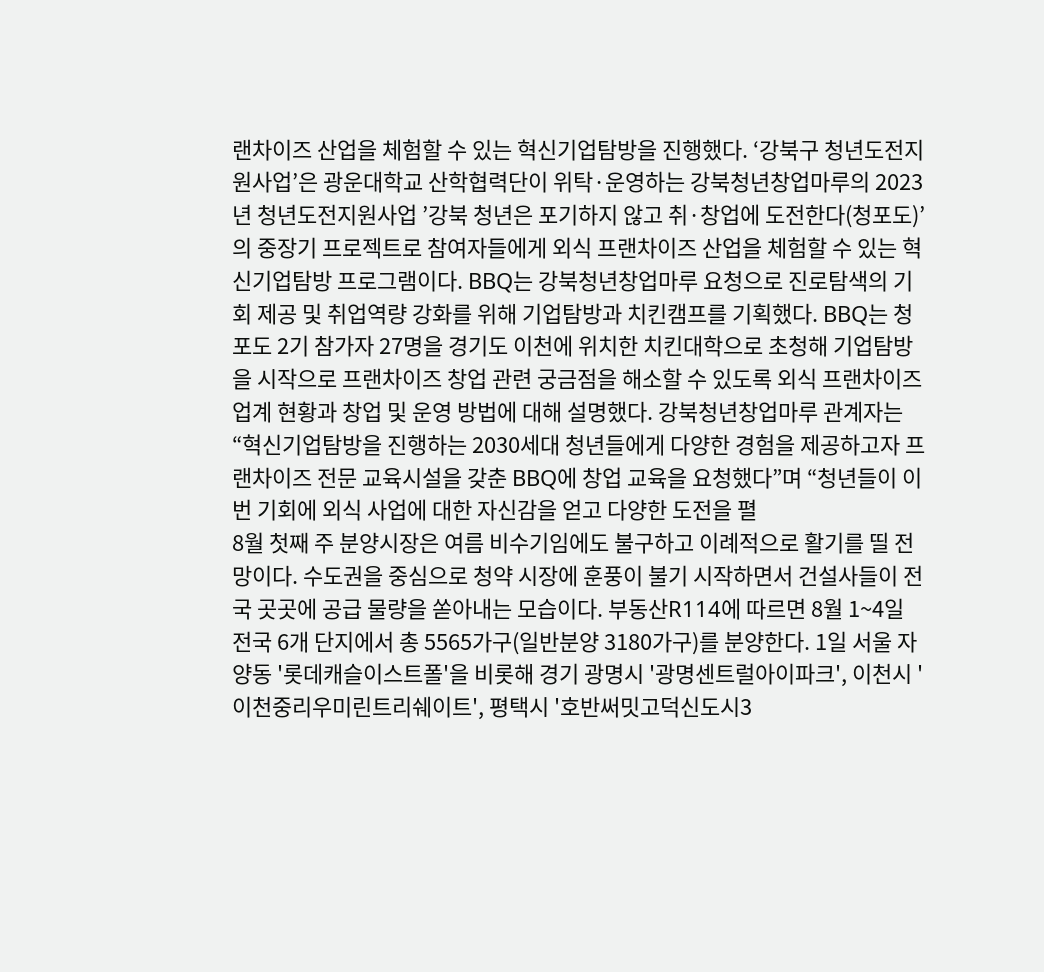랜차이즈 산업을 체험할 수 있는 혁신기업탐방을 진행했다. ‘강북구 청년도전지원사업’은 광운대학교 산학협력단이 위탁·운영하는 강북청년창업마루의 2023년 청년도전지원사업 ’강북 청년은 포기하지 않고 취·창업에 도전한다(청포도)’의 중장기 프로젝트로 참여자들에게 외식 프랜차이즈 산업을 체험할 수 있는 혁신기업탐방 프로그램이다. BBQ는 강북청년창업마루 요청으로 진로탐색의 기회 제공 및 취업역량 강화를 위해 기업탐방과 치킨캠프를 기획했다. BBQ는 청포도 2기 참가자 27명을 경기도 이천에 위치한 치킨대학으로 초청해 기업탐방을 시작으로 프랜차이즈 창업 관련 궁금점을 해소할 수 있도록 외식 프랜차이즈 업계 현황과 창업 및 운영 방법에 대해 설명했다. 강북청년창업마루 관계자는 “혁신기업탐방을 진행하는 2030세대 청년들에게 다양한 경험을 제공하고자 프랜차이즈 전문 교육시설을 갖춘 BBQ에 창업 교육을 요청했다”며 “청년들이 이번 기회에 외식 사업에 대한 자신감을 얻고 다양한 도전을 펼
8월 첫째 주 분양시장은 여름 비수기임에도 불구하고 이례적으로 활기를 띨 전망이다. 수도권을 중심으로 청약 시장에 훈풍이 불기 시작하면서 건설사들이 전국 곳곳에 공급 물량을 쏟아내는 모습이다. 부동산R114에 따르면 8월 1~4일 전국 6개 단지에서 총 5565가구(일반분양 3180가구)를 분양한다. 1일 서울 자양동 '롯데캐슬이스트폴'을 비롯해 경기 광명시 '광명센트럴아이파크', 이천시 '이천중리우미린트리쉐이트', 평택시 '호반써밋고덕신도시3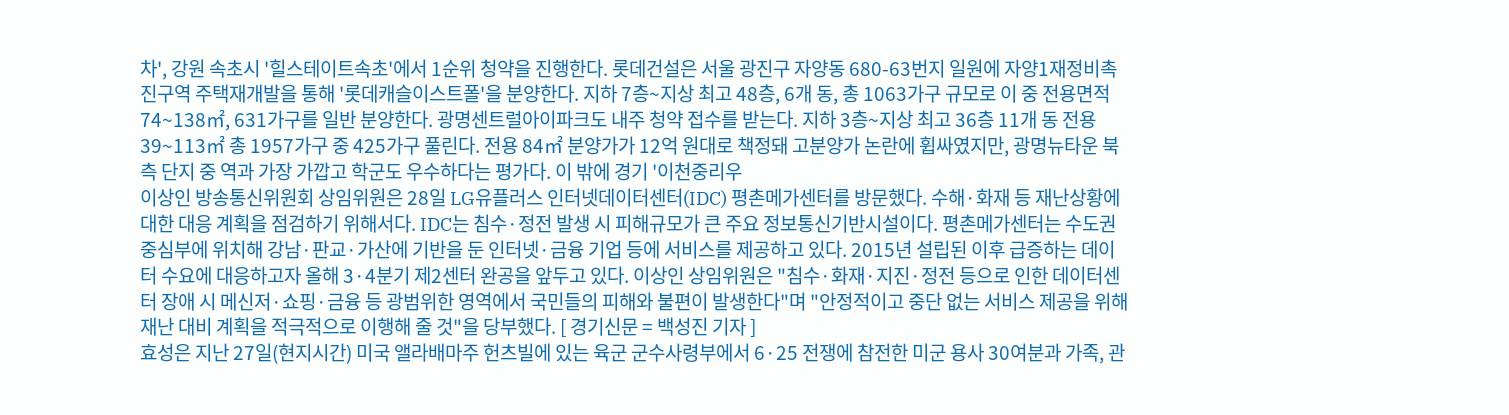차', 강원 속초시 '힐스테이트속초'에서 1순위 청약을 진행한다. 롯데건설은 서울 광진구 자양동 680-63번지 일원에 자양1재정비촉진구역 주택재개발을 통해 '롯데캐슬이스트폴'을 분양한다. 지하 7층~지상 최고 48층, 6개 동, 총 1063가구 규모로 이 중 전용면적 74~138㎡, 631가구를 일반 분양한다. 광명센트럴아이파크도 내주 청약 접수를 받는다. 지하 3층~지상 최고 36층 11개 동 전용 39~113㎡ 총 1957가구 중 425가구 풀린다. 전용 84㎡ 분양가가 12억 원대로 책정돼 고분양가 논란에 휩싸였지만, 광명뉴타운 북측 단지 중 역과 가장 가깝고 학군도 우수하다는 평가다. 이 밖에 경기 '이천중리우
이상인 방송통신위원회 상임위원은 28일 LG유플러스 인터넷데이터센터(IDC) 평촌메가센터를 방문했다. 수해·화재 등 재난상황에 대한 대응 계획을 점검하기 위해서다. IDC는 침수·정전 발생 시 피해규모가 큰 주요 정보통신기반시설이다. 평촌메가센터는 수도권 중심부에 위치해 강남·판교·가산에 기반을 둔 인터넷·금융 기업 등에 서비스를 제공하고 있다. 2015년 설립된 이후 급증하는 데이터 수요에 대응하고자 올해 3·4분기 제2센터 완공을 앞두고 있다. 이상인 상임위원은 "침수·화재·지진·정전 등으로 인한 데이터센터 장애 시 메신저·쇼핑·금융 등 광범위한 영역에서 국민들의 피해와 불편이 발생한다"며 "안정적이고 중단 없는 서비스 제공을 위해 재난 대비 계획을 적극적으로 이행해 줄 것"을 당부했다. [ 경기신문 = 백성진 기자 ]
효성은 지난 27일(현지시간) 미국 앨라배마주 헌츠빌에 있는 육군 군수사령부에서 6·25 전쟁에 참전한 미군 용사 30여분과 가족, 관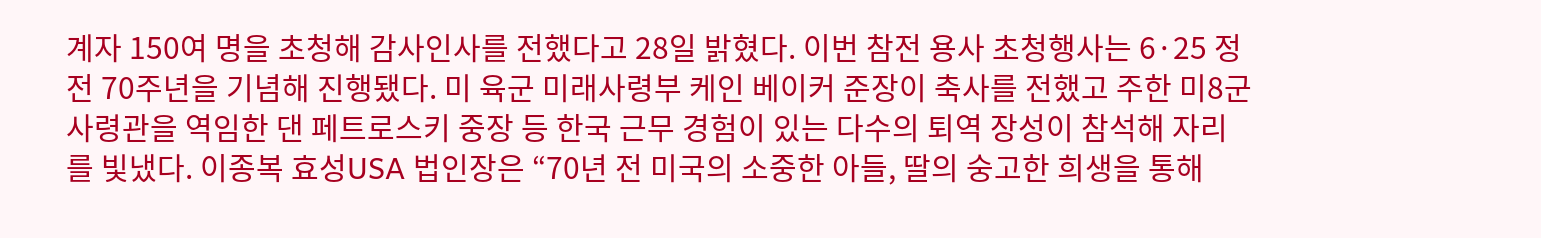계자 150여 명을 초청해 감사인사를 전했다고 28일 밝혔다. 이번 참전 용사 초청행사는 6·25 정전 70주년을 기념해 진행됐다. 미 육군 미래사령부 케인 베이커 준장이 축사를 전했고 주한 미8군 사령관을 역임한 댄 페트로스키 중장 등 한국 근무 경험이 있는 다수의 퇴역 장성이 참석해 자리를 빛냈다. 이종복 효성USA 법인장은 “70년 전 미국의 소중한 아들, 딸의 숭고한 희생을 통해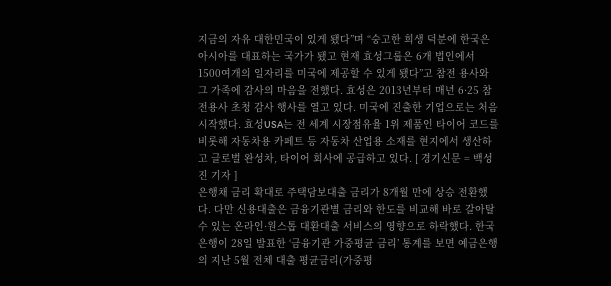지금의 자유 대한민국이 있게 됐다”며 “숭고한 희생 덕분에 한국은 아시아를 대표하는 국가가 됐고 현재 효성그룹은 6개 법인에서 1500여개의 일자리를 미국에 제공할 수 있게 됐다”고 참전 용사와 그 가족에 감사의 마음을 전했다. 효성은 2013년부터 매년 6·25 참전용사 초청 감사 행사를 열고 있다. 미국에 진출한 기업으로는 처음 시작했다. 효성USA는 전 세계 시장점유율 1위 제품인 타이어 코드를 비롯해 자동차용 카페트 등 자동차 산업용 소재를 현지에서 생산하고 글로벌 완성차, 타이어 회사에 공급하고 있다. [ 경기신문 = 백성진 기자 ]
은행채 금리 확대로 주택담보대출 금리가 8개월 만에 상승 전환했다. 다만 신용대출은 금융기관별 금리와 한도를 비교해 바로 갈아탈 수 있는 온라인·원스톱 대환대출 서비스의 영향으로 하락했다. 한국은행이 28일 발표한 ‘금융기관 가중평균 금리’ 통계를 보면 예금은행의 지난 5월 전체 대출 평균금리(가중평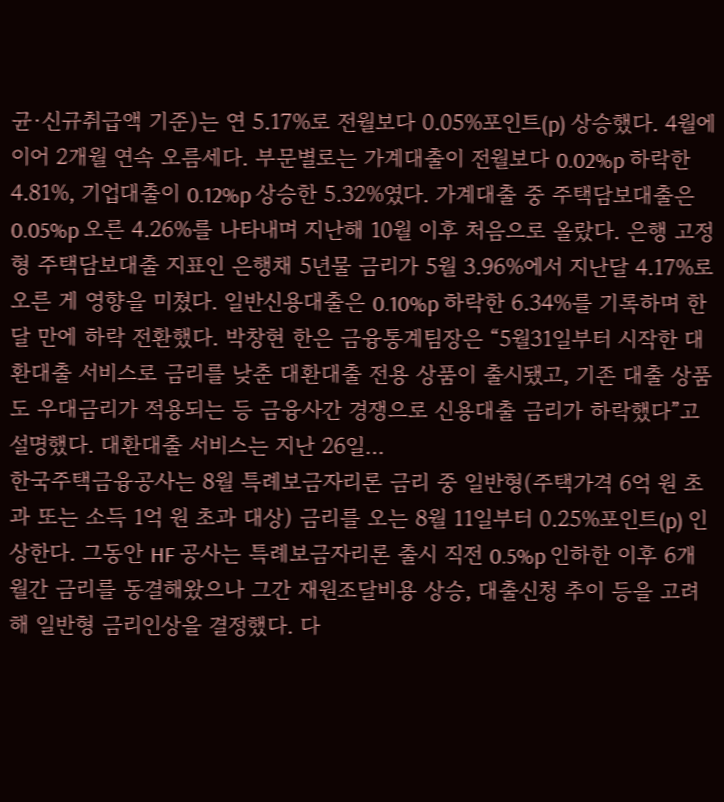균·신규취급액 기준)는 연 5.17%로 전월보다 0.05%포인트(p) 상승했다. 4월에 이어 2개월 연속 오름세다. 부문별로는 가계대출이 전월보다 0.02%p 하락한 4.81%, 기업대출이 0.12%p 상승한 5.32%였다. 가계대출 중 주택담보대출은 0.05%p 오른 4.26%를 나타내며 지난해 10월 이후 처음으로 올랐다. 은행 고정형 주택담보대출 지표인 은행채 5년물 금리가 5월 3.96%에서 지난달 4.17%로 오른 게 영향을 미쳤다. 일반신용대출은 0.10%p 하락한 6.34%를 기록하며 한 달 만에 하락 전환했다. 박창현 한은 금융통계팀장은 “5월31일부터 시작한 대환대출 서비스로 금리를 낮춘 대환대출 전용 상품이 출시됐고, 기존 대출 상품도 우대금리가 적용되는 등 금융사간 경쟁으로 신용대출 금리가 하락했다”고 설명했다. 대환대출 서비스는 지난 26일…
한국주택금융공사는 8월 특례보금자리론 금리 중 일반형(주택가격 6억 원 초과 또는 소득 1억 원 초과 대상) 금리를 오는 8월 11일부터 0.25%포인트(p) 인상한다. 그동안 HF 공사는 특례보금자리론 출시 직전 0.5%p 인하한 이후 6개월간 금리를 동결해왔으나 그간 재원조달비용 상승, 대출신청 추이 등을 고려해 일반형 금리인상을 결정했다. 다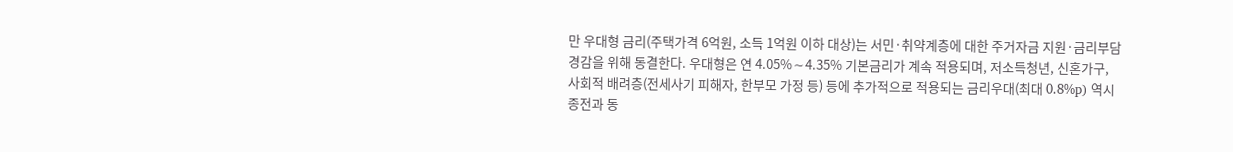만 우대형 금리(주택가격 6억원, 소득 1억원 이하 대상)는 서민·취약계층에 대한 주거자금 지원·금리부담 경감을 위해 동결한다. 우대형은 연 4.05%∼4.35% 기본금리가 계속 적용되며, 저소득청년, 신혼가구, 사회적 배려층(전세사기 피해자, 한부모 가정 등) 등에 추가적으로 적용되는 금리우대(최대 0.8%p) 역시 종전과 동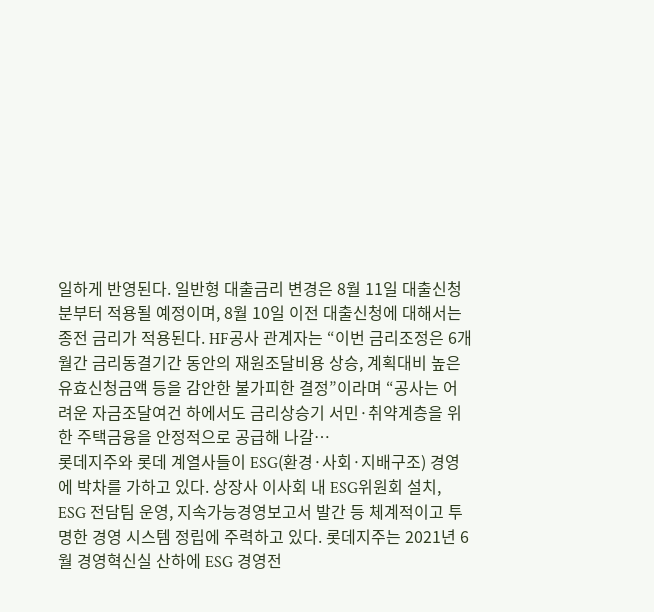일하게 반영된다. 일반형 대출금리 변경은 8월 11일 대출신청분부터 적용될 예정이며, 8월 10일 이전 대출신청에 대해서는 종전 금리가 적용된다. HF공사 관계자는 “이번 금리조정은 6개월간 금리동결기간 동안의 재원조달비용 상승, 계획대비 높은 유효신청금액 등을 감안한 불가피한 결정”이라며 “공사는 어려운 자금조달여건 하에서도 금리상승기 서민·취약계층을 위한 주택금융을 안정적으로 공급해 나갈…
롯데지주와 롯데 계열사들이 ESG(환경·사회·지배구조) 경영에 박차를 가하고 있다. 상장사 이사회 내 ESG위원회 설치, ESG 전담팀 운영, 지속가능경영보고서 발간 등 체계적이고 투명한 경영 시스템 정립에 주력하고 있다. 롯데지주는 2021년 6월 경영혁신실 산하에 ESG 경영전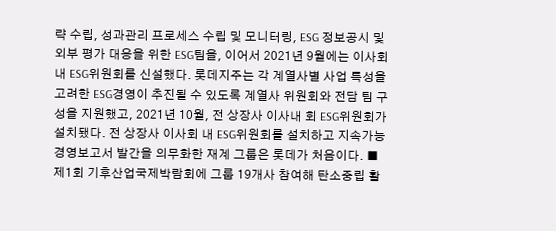략 수립, 성과관리 프로세스 수립 및 모니터링, ESG 정보공시 및 외부 평가 대응을 위한 ESG팀을, 이어서 2021년 9월에는 이사회 내 ESG위원회를 신설했다. 롯데지주는 각 계열사별 사업 특성을 고려한 ESG경영이 추진될 수 있도록 계열사 위원회와 전담 팀 구성을 지원했고, 2021년 10월, 전 상장사 이사내 회 ESG위원회가 설치됐다. 전 상장사 이사회 내 ESG위원회를 설치하고 지속가능경영보고서 발간을 의무화한 재계 그룹은 롯데가 처음이다. ■ 제1회 기후산업국제박람회에 그룹 19개사 참여해 탄소중립 활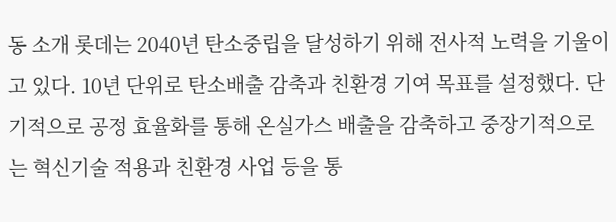동 소개 롯데는 2040년 탄소중립을 달성하기 위해 전사적 노력을 기울이고 있다. 10년 단위로 탄소배출 감축과 친환경 기여 목표를 설정했다. 단기적으로 공정 효율화를 통해 온실가스 배출을 감축하고 중장기적으로는 혁신기술 적용과 친환경 사업 등을 통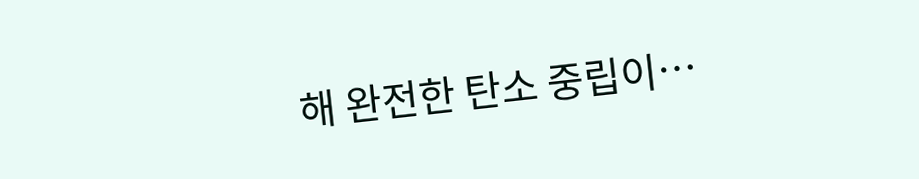해 완전한 탄소 중립이…